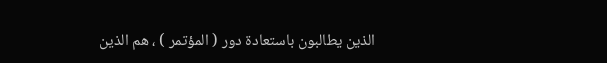الذين يطالبون باستعادة دور ( المؤتمر ) ، هم الذين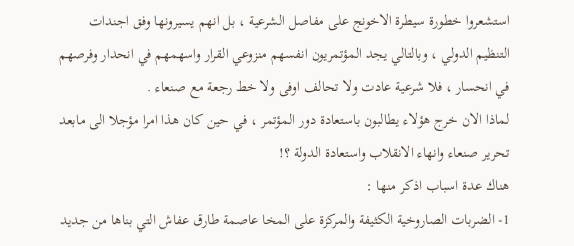استشعروا خطورة سيطرة الاخونج على مفاصل الشرعية ، بل انهم يسيرونها وفق اجندات التنظيم الدولي ، وبالتالي يجد المؤتمريون انفسهم منزوعي القرار واسهمهم في انحدار وفرصهم في انحسار ، فلا شرعية عادت ولا تحالف اوفى ولا خط رجعة مع صنعاء .
لماذا الان خرج هؤلاء يطالبون باستعادة دور المؤتمر ، في حين كان هذا امرا مؤجلا الى مابعد تحرير صنعاء وانهاء الانقلاب واستعادة الدولة ؟!
هناك عدة اسباب اذكر منها :
1- الضربات الصاروخية الكثيفة والمركزة على المخا عاصمة طارق عفاش التي بناها من جديد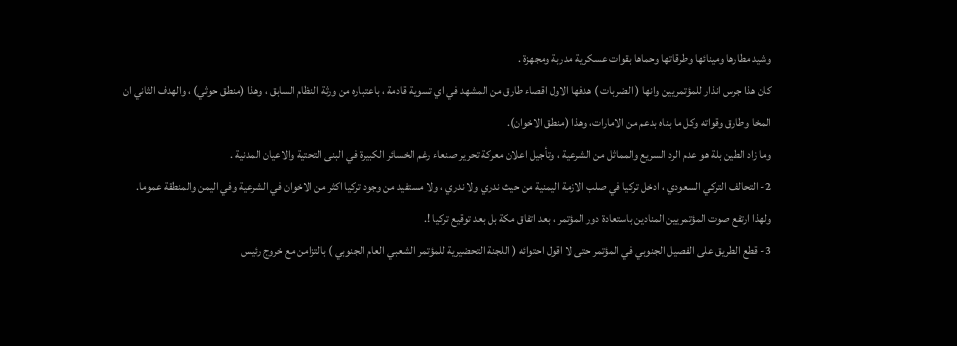وشيد مطارها ومينائها وطرقاتها وحماها بقوات عسكرية مدربة ومجهزة .
كان هذا جرس انذار للمؤتمريين وانها ( الضربات ) هدفها الاول اقصاء طارق من المشهد في اي تسوية قادمة ، باعتباره من ورثة النظام السابق ، وهذا (منطق حوثي) ، والهدف الثاني ان المخا وطارق وقواته وكل ما بناه بدعم من الامارات، وهذا (منطق الاخوان).
وما زاد الطين بلة هو عدم الرد السريع والمماثل من الشرعية ، وتأجيل اعلان معركة تحرير صنعاء رغم الخسائر الكبيرة في البنى التحتية والاعيان المدنية .
2- التحالف التركي السعودي ، ادخل تركيا في صلب الازمة اليمنية من حيث ندري ولا ندري ، ولا مستفيد من وجود تركيا اكثر من الاخوان في الشرعية وفي اليمن والمنطقة عموما.
ولهذا ارتفع صوت المؤتمريين المنادين باستعادة دور المؤتمر ، بعد اتفاق مكة بل بعد توقيع تركيا !.
3- قطع الطريق على الفصيل الجنوبي في المؤتمر حتى لا اقول احتوائه ( اللجنة التحضيرية للمؤتمر الشعبي العام الجنوبي ) بالتزامن مع خروج رئيس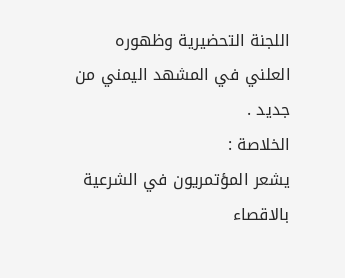اللجنة التحضيرية وظهوره العلني في المشهد اليمني من جديد .
الخلاصة :
يشعر المؤتمريون في الشرعية بالاقصاء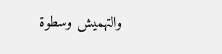والتهميش وسطوة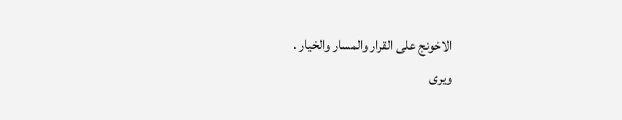الاخونج على القرار والمسار والخيار .
ويرى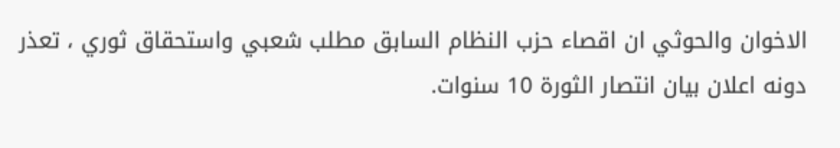الاخوان والحوثي ان اقصاء حزب النظام السابق مطلب شعبي واستحقاق ثوري ، تعذر دونه اعلان بيان انتصار الثورة 10 سنوات.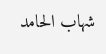شهاب الحامد